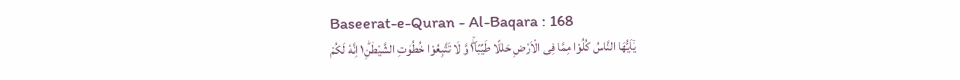Baseerat-e-Quran - Al-Baqara : 168
یٰۤاَیُّهَا النَّاسُ كُلُوْا مِمَّا فِی الْاَرْضِ حَلٰلًا طَیِّبًا١ۖ٘ وَّ لَا تَتَّبِعُوْا خُطُوٰتِ الشَّیْطٰنِ١ؕ اِنَّهٗ لَكُمْ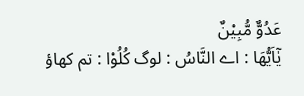عَدُوٌّ مُّبِیْنٌ
يٰٓاَيُّهَا : اے النَّاسُ : لوگ كُلُوْا : تم کھاؤ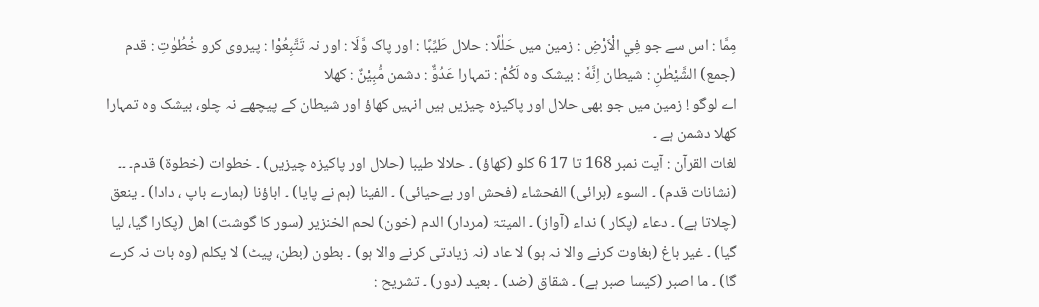مِمَّا : اس سے جو فِي الْاَرْضِ : زمین میں حَلٰلًا : حلال طَيِّبًا : اور پاک وَّلَا : اور نہ تَتَّبِعُوْا : پیروی کرو خُطُوٰتِ : قدم (جمع) الشَّيْطٰنِ : شیطان اِنَّهٗ : بیشک وہ لَكُمْ : تمہارا عَدُوٌّ : دشمن مُّبِيْنٌ : کھلا
اے لوگو ! زمین میں جو بھی حلال اور پاکیزہ چیزیں ہیں انہیں کھاؤ اور شیطان کے پیچھے نہ چلو، بیشک وہ تمہارا کھلا دشمن ہے ۔
لغات القرآن : آیت نمبر 168 تا 17 6 کلو (کھاؤ) ۔ حلالا طیبا (حلال اور پاکیزہ چیزیں) ۔ خطوات (خطوۃ) قدم۔ ۔۔ (نشانات قدم) ۔ السوء (برائی) الفحشاء (فحش اور بےحیائی) ۔ الفینا (ہم نے پایا) ۔ اباؤنا (ہمارے باپ ، دادا) ۔ ینعق (چلاتا ہے) ۔ دعاء (پکار ) نداء (آواز) ۔ المیتۃ (مردار) الدم (خون) لحم الخنزیر (سور کا گوشت) اھل (پکارا گیا، لیا گیا) ۔ غیر باغ (بغاوت کرنے والا نہ ہو) لا عاد (نہ زیادتی کرنے والا ہو) ۔ بطون (بطن، پیٹ) لا یکلم (وہ بات نہ کرے گا) ۔ ما اصبر (کیسا صبر ہے) ۔ شقاق (ضد) ۔ بعید (دور) ۔ تشریح :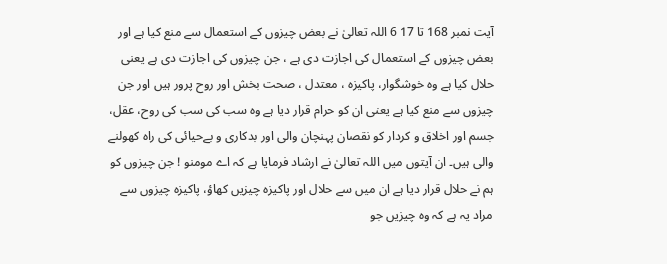آیت نمبر 168 تا 17 6 اللہ تعالیٰ نے بعض چیزوں کے استعمال سے منع کیا ہے اور بعض چیزوں کے استعمال کی اجازت دی ہے ، جن چیزوں کی اجازت دی ہے یعنی حلال کیا ہے وہ خوشگوار، پاکیزہ ، معتدل ، صحت بخش اور روح پرور ہیں اور جن چیزوں سے منع کیا ہے یعنی ان کو حرام قرار دیا ہے وہ سب کی سب کی روح، عقل، جسم اور اخلاق و کردار کو نقصان پہنچان والی اور بدکاری و بےحیائی کی راہ کھولنے والی ہیں۔ ان آیتوں میں اللہ تعالیٰ نے ارشاد فرمایا ہے کہ اے مومنو ! جن چیزوں کو ہم نے حلال قرار دیا ہے ان میں سے حلال اور پاکیزہ چیزیں کھاؤ، پاکیزہ چیزوں سے مراد یہ ہے کہ وہ چیزیں جو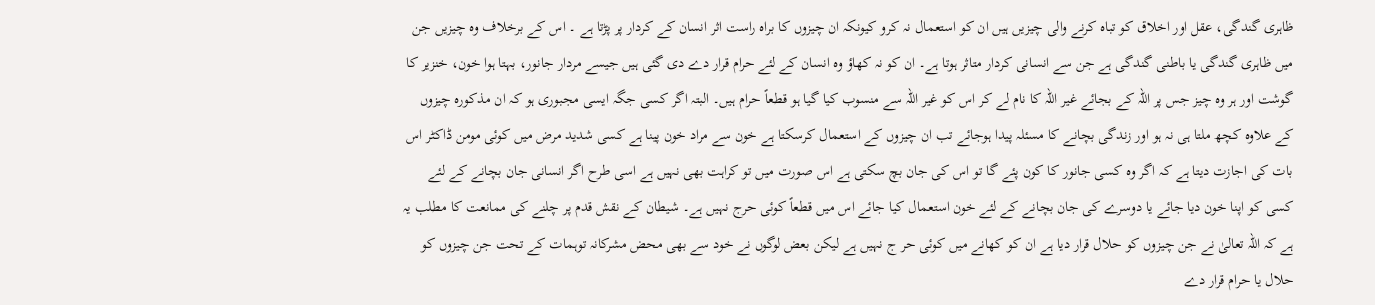ظاہری گندگی، عقل اور اخلاق کو تباہ کرنے والی چیزیں ہیں ان کو استعمال نہ کرو کیونکہ ان چیزوں کا براہ راست اثر انسان کے کردار پر پڑتا ہے ۔ اس کے برخلاف وہ چیزیں جن میں ظاہری گندگی یا باطنی گندگی ہے جن سے انسانی کردار متاثر ہوتا ہے۔ ان کو نہ کھاؤ وہ انسان کے لئے حرام قرار دے دی گئی ہیں جیسے مردار جانور، بہتا ہوا خون، خنزیر کا گوشت اور ہر وہ چیز جس پر اللہ کے بجائے غیر اللہ کا نام لے کر اس کو غیر اللہ سے منسوب کیا گیا ہو قطعاً حرام ہیں۔ البتہ اگر کسی جگہ ایسی مجبوری ہو کہ ان مذکورہ چیزوں کے علاوہ کچھ ملتا ہی نہ ہو اور زندگی بچانے کا مسئلہ پیدا ہوجائے تب ان چیزوں کے استعمال کرسکتا ہے خون سے مراد خون پینا ہے کسی شدید مرض میں کوئی مومن ڈاکٹر اس بات کی اجازت دیتا ہے کہ اگر وہ کسی جانور کا کون پئے گا تو اس کی جان بچ سکتی ہے اس صورت میں تو کراہت بھی نہیں ہے اسی طرح اگر انسانی جان بچانے کے لئے کسی کو اپنا خون دیا جائے یا دوسرے کی جان بچانے کے لئے خون استعمال کیا جائے اس میں قطعاً کوئی حرج نہیں ہے۔ شیطان کے نقش قدم پر چلنے کی ممانعت کا مطلب یہ ہے کہ اللہ تعالیٰ نے جن چیزوں کو حلال قرار دیا ہے ان کو کھانے میں کوئی حر ج نہیں ہے لیکن بعض لوگوں نے خود سے بھی محض مشرکانہ توہمات کے تحت جن چیزوں کو حلال یا حرام قرار دے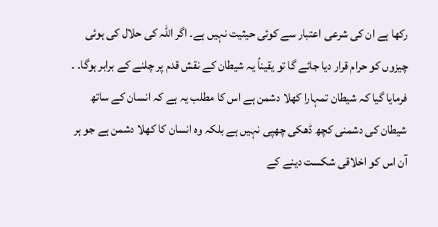رکھا ہے ان کی شرعی اعتبار سے کوئی حیثیت نہیں ہے۔ اگر اللہ کی حلال کی ہوئی چیزوں کو حرام قرار دیا جائے گا تو یقیناً یہ شیطان کے نقش قدم پر چلنے کے برابر ہوگا۔ ۔ فرمایا گیا کہ شیطان تمہارا کھلا دشمن ہے اس کا مطلب یہ ہے کہ انسان کے ساتھ شیطان کی دشمنی کچھ ڈھکی چھپی نہیں ہے بلکہ وہ انسان کا کھلا دشمن ہے جو ہر آن اس کو اخلاقی شکست دینے کے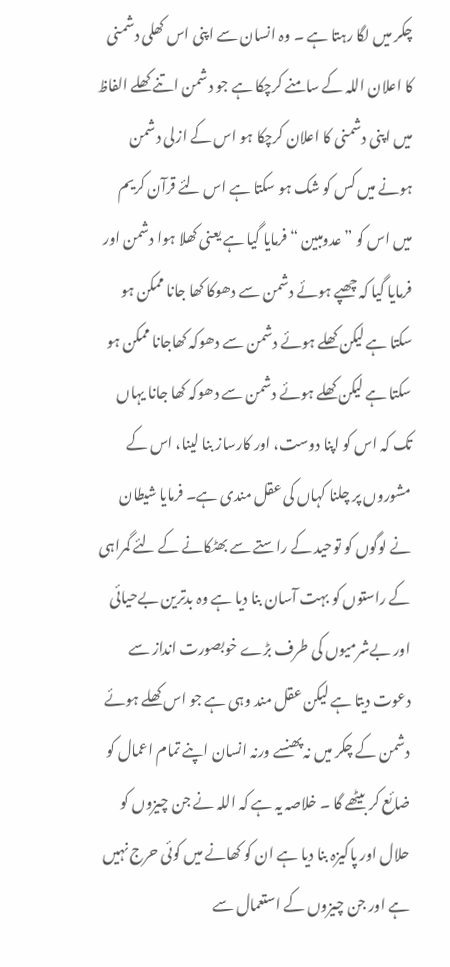چکر میں لگا رہتا ہے ۔ وہ انسان سے اپنی اس کھلی دشمنی کا اعلان اللہ کے سامنے کرچکا ہے جو دشمن اتنے کھلے الفاظ میں اپنی دشمنی کا اعلان کرچکا ہو اس کے ازلی دشمن ہونے میں کس کو شک ہو سکتا ہے اس لئے قرآن کریم میں اس کو ” عدومبین “ فرمایا گیا ہے یعنی کھلا ہوا دشمن اور فرمایا گیا کہ چھپے ہوئے دشمن سے دھوکا کھا جانا ممکن ہو سکتا ہے لیکن کھلے ہوئے دشمن سے دھوکہ کھاجانا ممکن ہو سکتا ہے لیکن کھلے ہوئے دشمن سے دھوکہ کھا جانا یہاں تک کہ اس کو اپنا دوست، اور کارساز بنا لینا، اس کے مشوروں پر چلنا کہاں کی عقل مندی ہے۔ فرمایا شیطان نے لوگوں کو توحید کے راستے سے بھٹکانے کے لئے گمراہی کے راستوں کو بہت آسان بنا دیا ہے وہ بدترین بےحیائی اور بےشرمیوں کی طرف بڑے خوبصورت انداز سے دعوت دیتا ہے لیکن عقل مند وہی ہے جو اس کھلے ہوئے دشمن کے چکر میں نہ پھنسے ورنہ انسان اپنے تمام اعمال کو ضائع کر بیٹھے گا ۔ خلاصہ یہ ہے کہ اللہ نے جن چیزوں کو حلال اور پاکیزہ بنا دیا ہے ان کو کھانے میں کوئی حرج نہیں ہے اور جن چیزوں کے استعمال سے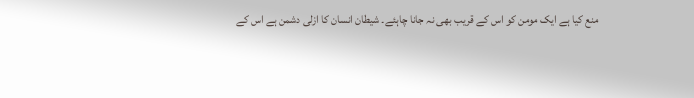منع کیا ہے ایک مومن کو اس کے قریب بھی نہ جانا چاہئے۔ شیطان انسان کا ازلی دشمن ہے اس کے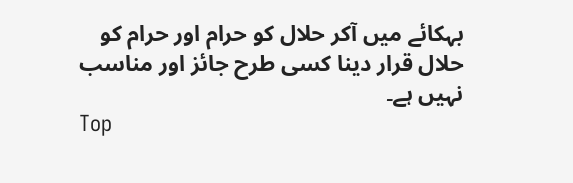بہکائے میں آکر حلال کو حرام اور حرام کو حلال قرار دینا کسی طرح جائز اور مناسب نہیں ہے۔
Top